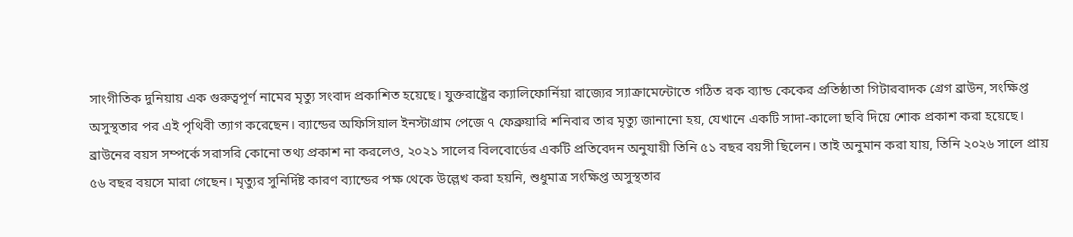সাংগীতিক দুনিয়ায় এক গুরুত্বপূর্ণ নামের মৃত্যু সংবাদ প্রকাশিত হয়েছে। যুক্তরাষ্ট্রের ক্যালিফোর্নিয়া রাজ্যের স্যাক্রামেন্টোতে গঠিত রক ব্যান্ড কেকের প্রতিষ্ঠাতা গিটারবাদক গ্রেগ ব্রাউন, সংক্ষিপ্ত অসুস্থতার পর এই পৃথিবী ত্যাগ করেছেন। ব্যান্ডের অফিসিয়াল ইনস্টাগ্রাম পেজে ৭ ফেব্রুয়ারি শনিবার তার মৃত্যু জানানো হয়, যেখানে একটি সাদা-কালো ছবি দিয়ে শোক প্রকাশ করা হয়েছে।
ব্রাউনের বয়স সম্পর্কে সরাসরি কোনো তথ্য প্রকাশ না করলেও, ২০২১ সালের বিলবোর্ডের একটি প্রতিবেদন অনুযায়ী তিনি ৫১ বছর বয়সী ছিলেন। তাই অনুমান করা যায়, তিনি ২০২৬ সালে প্রায় ৫৬ বছর বয়সে মারা গেছেন। মৃত্যুর সুনির্দিষ্ট কারণ ব্যান্ডের পক্ষ থেকে উল্লেখ করা হয়নি, শুধুমাত্র সংক্ষিপ্ত অসুস্থতার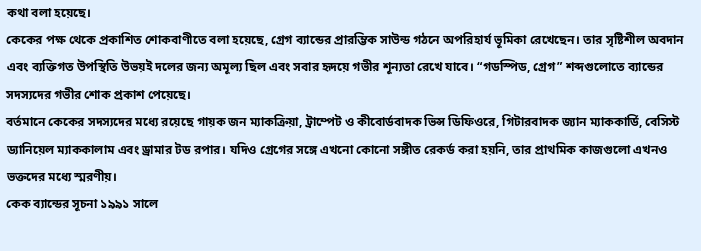কথা বলা হয়েছে।
কেকের পক্ষ থেকে প্রকাশিত শোকবাণীতে বলা হয়েছে, গ্রেগ ব্যান্ডের প্রারম্ভিক সাউন্ড গঠনে অপরিহার্য ভূমিকা রেখেছেন। তার সৃষ্টিশীল অবদান এবং ব্যক্তিগত উপস্থিতি উভয়ই দলের জন্য অমূল্য ছিল এবং সবার হৃদয়ে গভীর শূন্যতা রেখে যাবে। “গডস্পিড, গ্রেগ” শব্দগুলোতে ব্যান্ডের সদস্যদের গভীর শোক প্রকাশ পেয়েছে।
বর্তমানে কেকের সদস্যদের মধ্যে রয়েছে গায়ক জন ম্যাকক্রিয়া, ট্রাম্পেট ও কীবোর্ডবাদক ভিন্স ডিফিওরে, গিটারবাদক জ্যান ম্যাককার্ডি, বেসিস্ট ড্যানিয়েল ম্যাককালাম এবং ড্রামার টড রপার। যদিও গ্রেগের সঙ্গে এখনো কোনো সঙ্গীত রেকর্ড করা হয়নি, তার প্রাথমিক কাজগুলো এখনও ভক্তদের মধ্যে স্মরণীয়।
কেক ব্যান্ডের সূচনা ১৯৯১ সালে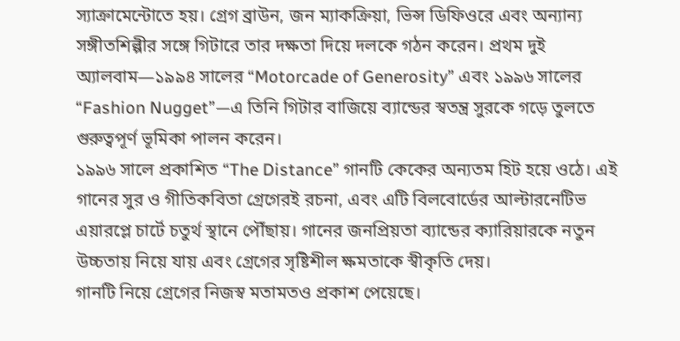স্যাক্রামেন্টোতে হয়। গ্রেগ ব্রাউন, জন ম্যাকক্রিয়া, ভিন্স ডিফিওরে এবং অন্যান্য সঙ্গীতশিল্পীর সঙ্গে গিটারে তার দক্ষতা দিয়ে দলকে গঠন করেন। প্রথম দুই অ্যালবাম—১৯৯৪ সালের “Motorcade of Generosity” এবং ১৯৯৬ সালের “Fashion Nugget”—এ তিনি গিটার বাজিয়ে ব্যান্ডের স্বতন্ত্র সুরকে গড়ে তুলতে গুরুত্বপূর্ণ ভূমিকা পালন করেন।
১৯৯৬ সালে প্রকাশিত “The Distance” গানটি কেকের অন্যতম হিট হয়ে ওঠে। এই গানের সুর ও গীতিকবিতা গ্রেগেরই রচনা, এবং এটি বিলবোর্ডের আল্টারনেটিভ এয়ারপ্লে চার্টে চতুর্থ স্থানে পৌঁছায়। গানের জনপ্রিয়তা ব্যান্ডের ক্যারিয়ারকে নতুন উচ্চতায় নিয়ে যায় এবং গ্রেগের সৃষ্টিশীল ক্ষমতাকে স্বীকৃতি দেয়।
গানটি নিয়ে গ্রেগের নিজস্ব মতামতও প্রকাশ পেয়েছে।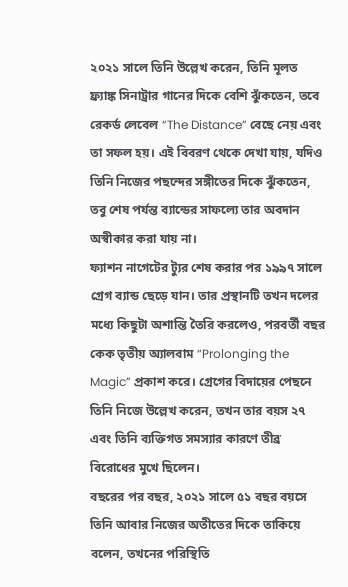২০২১ সালে তিনি উল্লেখ করেন, তিনি মূলত ফ্র্যাঙ্ক সিনাট্রার গানের দিকে বেশি ঝুঁকতেন, তবে রেকর্ড লেবেল “The Distance” বেছে নেয় এবং তা সফল হয়। এই বিবরণ থেকে দেখা যায়, যদিও তিনি নিজের পছন্দের সঙ্গীতের দিকে ঝুঁকতেন, তবু শেষ পর্যন্ত ব্যান্ডের সাফল্যে তার অবদান অস্বীকার করা যায় না।
ফ্যাশন নাগেটের ট্যুর শেষ করার পর ১৯৯৭ সালে গ্রেগ ব্যান্ড ছেড়ে যান। তার প্রস্থানটি তখন দলের মধ্যে কিছুটা অশান্তি তৈরি করলেও, পরবর্তী বছর কেক তৃতীয় অ্যালবাম “Prolonging the Magic” প্রকাশ করে। গ্রেগের বিদায়ের পেছনে তিনি নিজে উল্লেখ করেন, তখন তার বয়স ২৭ এবং তিনি ব্যক্তিগত সমস্যার কারণে তীব্র বিরোধের মুখে ছিলেন।
বছরের পর বছর, ২০২১ সালে ৫১ বছর বয়সে তিনি আবার নিজের অতীতের দিকে তাকিয়ে বলেন, তখনের পরিস্থিতি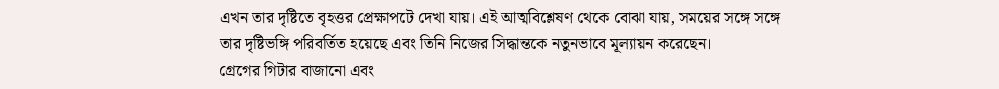এখন তার দৃষ্টিতে বৃহত্তর প্রেক্ষাপটে দেখা যায়। এই আত্মবিশ্লেষণ থেকে বোঝা যায়, সময়ের সঙ্গে সঙ্গে তার দৃষ্টিভঙ্গি পরিবর্তিত হয়েছে এবং তিনি নিজের সিদ্ধান্তকে নতুনভাবে মূল্যায়ন করেছেন।
গ্রেগের গিটার বাজানো এবং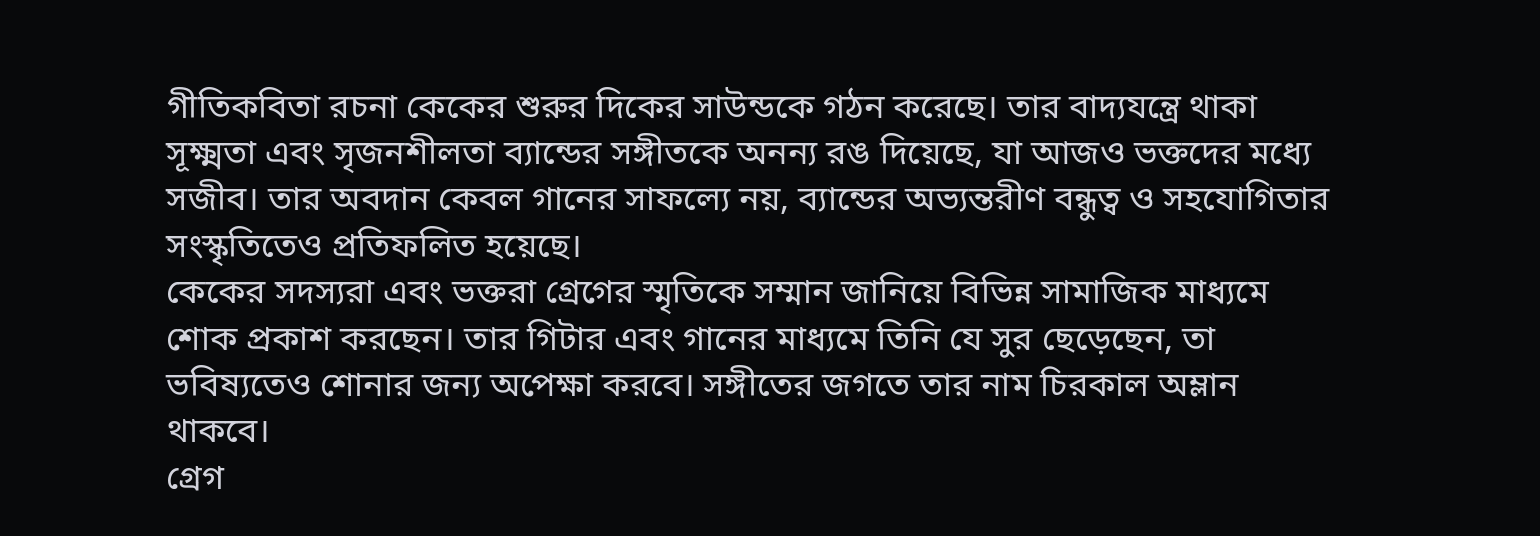গীতিকবিতা রচনা কেকের শুরুর দিকের সাউন্ডকে গঠন করেছে। তার বাদ্যযন্ত্রে থাকা সূক্ষ্মতা এবং সৃজনশীলতা ব্যান্ডের সঙ্গীতকে অনন্য রঙ দিয়েছে, যা আজও ভক্তদের মধ্যে সজীব। তার অবদান কেবল গানের সাফল্যে নয়, ব্যান্ডের অভ্যন্তরীণ বন্ধুত্ব ও সহযোগিতার সংস্কৃতিতেও প্রতিফলিত হয়েছে।
কেকের সদস্যরা এবং ভক্তরা গ্রেগের স্মৃতিকে সম্মান জানিয়ে বিভিন্ন সামাজিক মাধ্যমে শোক প্রকাশ করছেন। তার গিটার এবং গানের মাধ্যমে তিনি যে সুর ছেড়েছেন, তা ভবিষ্যতেও শোনার জন্য অপেক্ষা করবে। সঙ্গীতের জগতে তার নাম চিরকাল অম্লান থাকবে।
গ্রেগ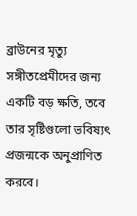ব্রাউনের মৃত্যু সঙ্গীতপ্রেমীদের জন্য একটি বড় ক্ষতি, তবে তার সৃষ্টিগুলো ভবিষ্যৎ প্রজন্মকে অনুপ্রাণিত করবে।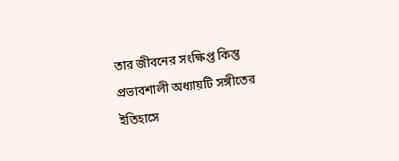তার জীবনের সংক্ষিপ্ত কিন্তু প্রভাবশালী অধ্যায়টি সঙ্গীতের ইতিহাসে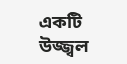একটি উজ্জ্বল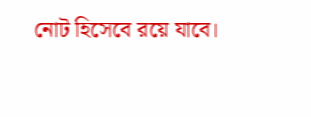নোট হিসেবে রয়ে যাবে।